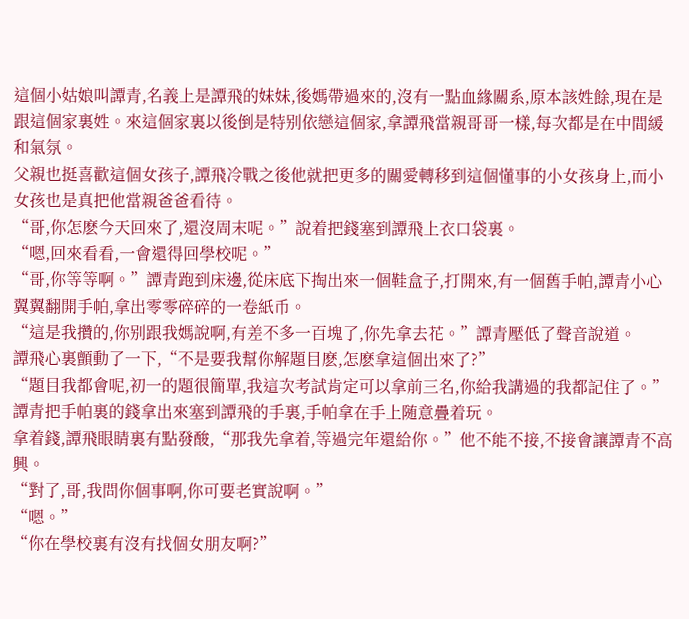這個小姑娘叫譚青,名義上是譚飛的妹妹,後媽帶過來的,沒有一點血緣關系,原本該姓餘,現在是跟這個家裏姓。來這個家裏以後倒是特别依戀這個家,拿譚飛當親哥哥一樣,每次都是在中間緩和氣氛。
父親也挺喜歡這個女孩子,譚飛冷戰之後他就把更多的關愛轉移到這個懂事的小女孩身上,而小女孩也是真把他當親爸爸看待。
“哥,你怎麽今天回來了,還沒周末呢。”說着把錢塞到譚飛上衣口袋裏。
“嗯,回來看看,一會還得回學校呢。”
“哥,你等等啊。”譚青跑到床邊,從床底下掏出來一個鞋盒子,打開來,有一個舊手帕,譚青小心翼翼翻開手帕,拿出零零碎碎的一卷紙币。
“這是我攢的,你别跟我媽說啊,有差不多一百塊了,你先拿去花。”譚青壓低了聲音說道。
譚飛心裏顫動了一下,“不是要我幫你解題目麽,怎麽拿這個出來了?”
“題目我都會呢,初一的題很簡單,我這次考試肯定可以拿前三名,你給我講過的我都記住了。”譚青把手帕裏的錢拿出來塞到譚飛的手裏,手帕拿在手上随意疊着玩。
拿着錢,譚飛眼睛裏有點發酸,“那我先拿着,等過完年還給你。”他不能不接,不接會讓譚青不高興。
“對了,哥,我問你個事啊,你可要老實說啊。”
“嗯。”
“你在學校裏有沒有找個女朋友啊?”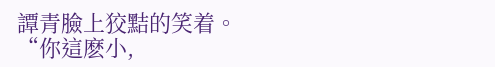譚青臉上狡黠的笑着。
“你這麽小,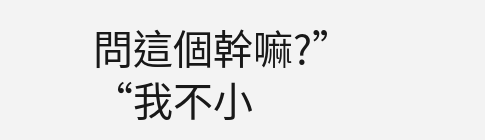問這個幹嘛?”
“我不小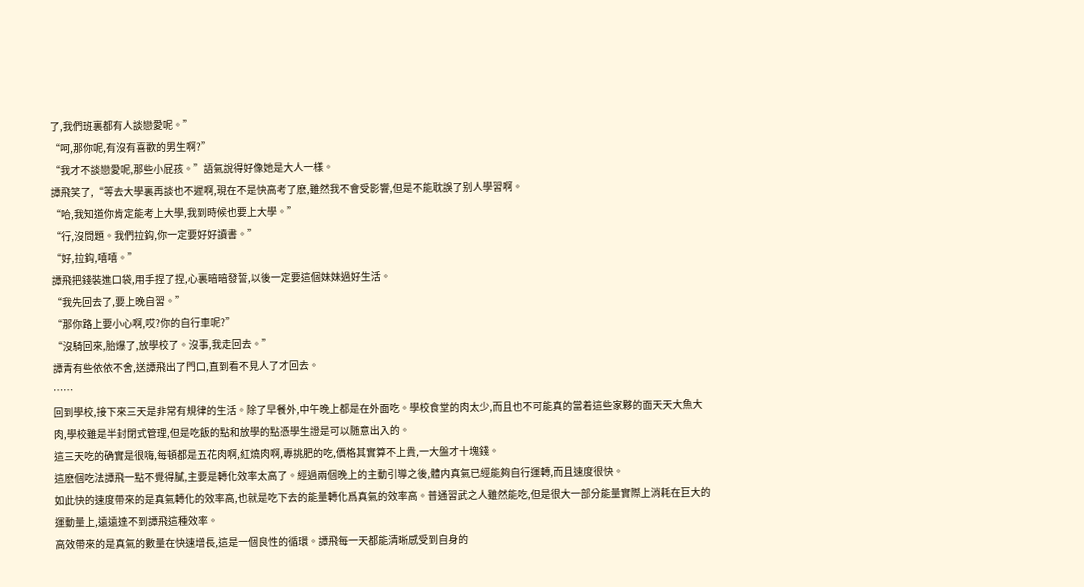了,我們班裏都有人談戀愛呢。”
“呵,那你呢,有沒有喜歡的男生啊?”
“我才不談戀愛呢,那些小屁孩。”語氣說得好像她是大人一樣。
譚飛笑了,“等去大學裏再談也不遲啊,現在不是快高考了麽,雖然我不會受影響,但是不能耽誤了别人學習啊。
“哈,我知道你肯定能考上大學,我到時候也要上大學。”
“行,沒問題。我們拉鈎,你一定要好好讀書。”
“好,拉鈎,嘻嘻。”
譚飛把錢裝進口袋,用手捏了捏,心裏暗暗發誓,以後一定要這個妹妹過好生活。
“我先回去了,要上晚自習。”
“那你路上要小心啊,哎?你的自行車呢?”
“沒騎回來,胎爆了,放學校了。沒事,我走回去。”
譚青有些依依不舍,送譚飛出了門口,直到看不見人了才回去。
……
回到學校,接下來三天是非常有規律的生活。除了早餐外,中午晚上都是在外面吃。學校食堂的肉太少,而且也不可能真的當着這些家夥的面天天大魚大肉,學校雖是半封閉式管理,但是吃飯的點和放學的點憑學生證是可以随意出入的。
這三天吃的确實是很嗨,每頓都是五花肉啊,紅燒肉啊,專挑肥的吃,價格其實算不上貴,一大盤才十塊錢。
這麽個吃法譚飛一點不覺得膩,主要是轉化效率太高了。經過兩個晚上的主動引導之後,體内真氣已經能夠自行運轉,而且速度很快。
如此快的速度帶來的是真氣轉化的效率高,也就是吃下去的能量轉化爲真氣的效率高。普通習武之人雖然能吃,但是很大一部分能量實際上消耗在巨大的運動量上,遠遠達不到譚飛這種效率。
高效帶來的是真氣的數量在快速增長,這是一個良性的循環。譚飛每一天都能清晰感受到自身的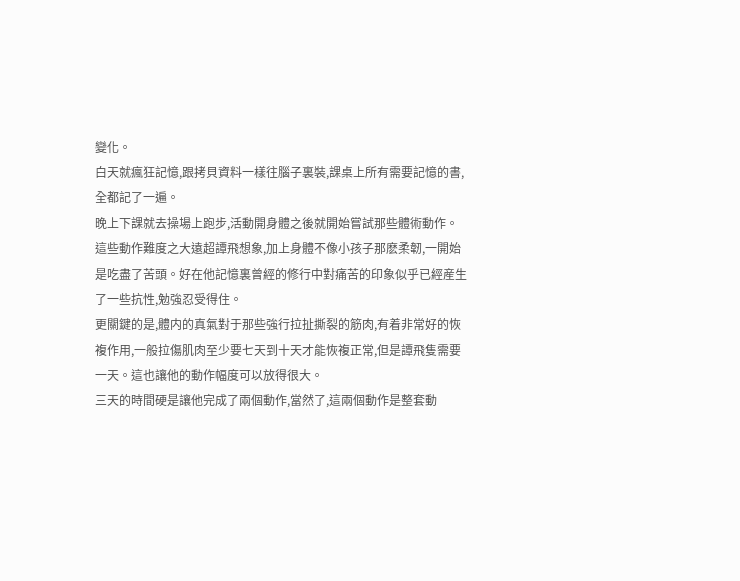變化。
白天就瘋狂記憶,跟拷貝資料一樣往腦子裏裝,課桌上所有需要記憶的書,全都記了一遍。
晚上下課就去操場上跑步,活動開身體之後就開始嘗試那些體術動作。
這些動作難度之大遠超譚飛想象,加上身體不像小孩子那麽柔韌,一開始是吃盡了苦頭。好在他記憶裏曾經的修行中對痛苦的印象似乎已經産生了一些抗性,勉強忍受得住。
更關鍵的是,體内的真氣對于那些強行拉扯撕裂的筋肉,有着非常好的恢複作用,一般拉傷肌肉至少要七天到十天才能恢複正常,但是譚飛隻需要一天。這也讓他的動作幅度可以放得很大。
三天的時間硬是讓他完成了兩個動作,當然了,這兩個動作是整套動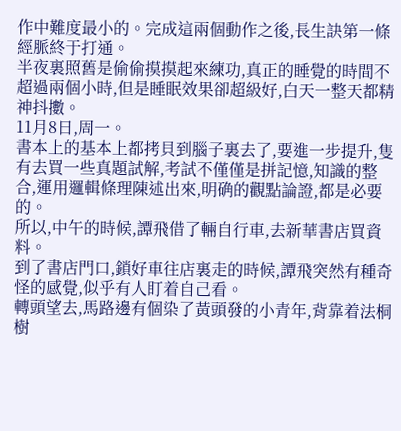作中難度最小的。完成這兩個動作之後,長生訣第一條經脈終于打通。
半夜裏照舊是偷偷摸摸起來練功,真正的睡覺的時間不超過兩個小時,但是睡眠效果卻超級好,白天一整天都精神抖擻。
11月8日,周一。
書本上的基本上都拷貝到腦子裏去了,要進一步提升,隻有去買一些真題試解,考試不僅僅是拼記憶,知識的整合,運用邏輯條理陳述出來,明确的觀點論證,都是必要的。
所以,中午的時候,譚飛借了輛自行車,去新華書店買資料。
到了書店門口,鎖好車往店裏走的時候,譚飛突然有種奇怪的感覺,似乎有人盯着自己看。
轉頭望去,馬路邊有個染了黃頭發的小青年,背靠着法桐樹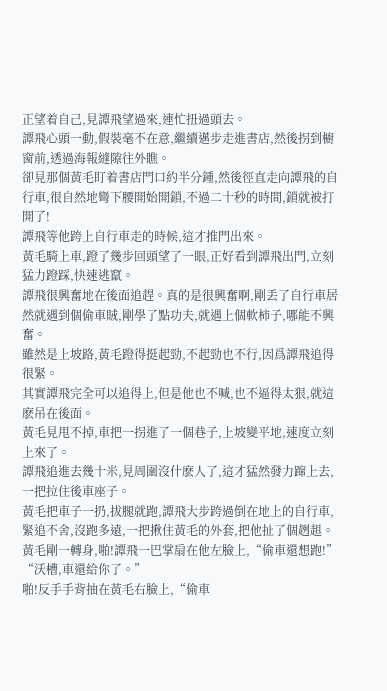正望着自己,見譚飛望過來,連忙扭過頭去。
譚飛心頭一動,假裝毫不在意,繼續邁步走進書店,然後拐到櫥窗前,透過海報縫隙往外瞧。
卻見那個黃毛盯着書店門口約半分鍾,然後徑直走向譚飛的自行車,很自然地彎下腰開始開鎖,不過二十秒的時間,鎖就被打開了!
譚飛等他跨上自行車走的時候,這才推門出來。
黃毛騎上車,蹬了幾步回頭望了一眼,正好看到譚飛出門,立刻猛力蹬踩,快速逃竄。
譚飛很興奮地在後面追趕。真的是很興奮啊,剛丢了自行車居然就遇到個偷車賊,剛學了點功夫,就遇上個軟柿子,哪能不興奮。
雖然是上坡路,黃毛蹬得挺起勁,不起勁也不行,因爲譚飛追得很緊。
其實譚飛完全可以追得上,但是他也不喊,也不逼得太狠,就這麽吊在後面。
黃毛見甩不掉,車把一拐進了一個巷子,上坡變平地,速度立刻上來了。
譚飛追進去幾十米,見周圍沒什麽人了,這才猛然發力蹿上去,一把拉住後車座子。
黃毛把車子一扔,拔腿就跑,譚飛大步跨過倒在地上的自行車,緊追不舍,沒跑多遠,一把揪住黃毛的外套,把他扯了個趔趄。
黃毛剛一轉身,啪!譚飛一巴掌扇在他左臉上,“偷車還想跑!”
“沃槽,車還給你了。”
啪!反手手背抽在黃毛右臉上,“偷車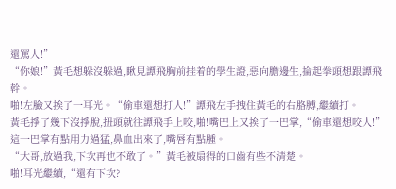還罵人!”
“你娘!”黃毛想躲沒躲過,瞅見譚飛胸前挂着的學生證,惡向膽邊生,掄起拳頭想跟譚飛幹。
啪!左臉又挨了一耳光。“偷車還想打人!”譚飛左手拽住黃毛的右胳膊,繼續打。
黃毛掙了幾下沒掙脫,扭頭就往譚飛手上咬,啪!嘴巴上又挨了一巴掌,“偷車還想咬人!”
這一巴掌有點用力過猛,鼻血出來了,嘴唇有點腫。
“大哥,放過我,下次再也不敢了。”黃毛被扇得的口齒有些不清楚。
啪!耳光繼續,“還有下次?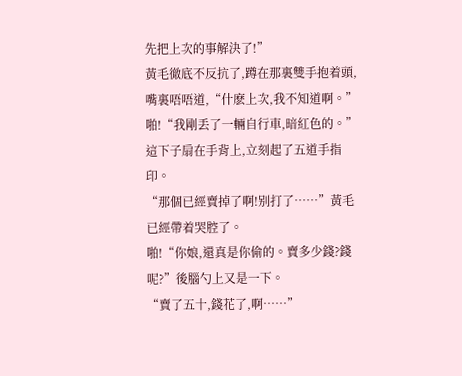先把上次的事解決了!”
黃毛徹底不反抗了,蹲在那裏雙手抱着頭,嘴裏唔唔道,“什麽上次,我不知道啊。”
啪!“我剛丢了一輛自行車,暗紅色的。”這下子扇在手背上,立刻起了五道手指印。
“那個已經賣掉了啊!别打了……”黃毛已經帶着哭腔了。
啪!“你娘,還真是你偷的。賣多少錢?錢呢?”後腦勺上又是一下。
“賣了五十,錢花了,啊……”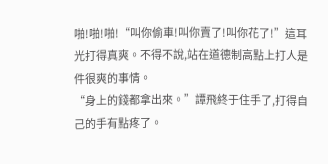啪!啪!啪!“叫你偷車!叫你賣了!叫你花了!”這耳光打得真爽。不得不說,站在道德制高點上打人是件很爽的事情。
“身上的錢都拿出來。”譚飛終于住手了,打得自己的手有點疼了。